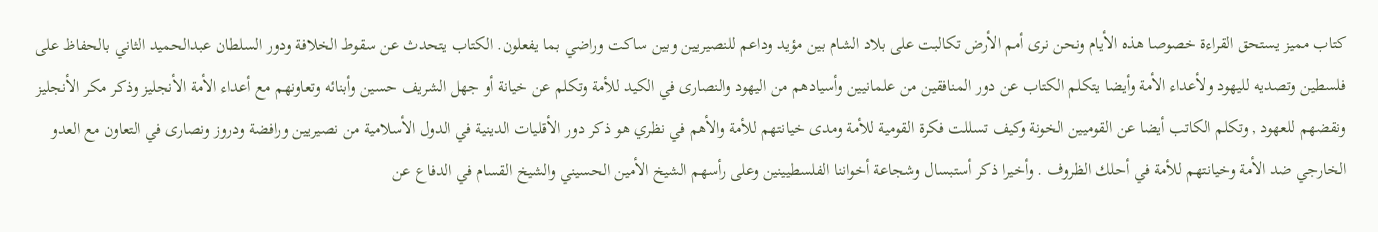كتاب مميز يستحق القراءة خصوصا هذه الأيام ونحن نرى أمم الأرض تكالبت على بلاد الشام بين مؤيد وداعم للنصيريين وبين ساكت وراضي بما يفعلون. الكتاب يتحدث عن سقوط الخلافة ودور السلطان عبدالحميد الثاني بالحفاظ على فلسطين وتصديه لليهود ولأعداء الأمة وأيضا يتكلم الكتاب عن دور المنافقين من علمانيين وأسيادهم من اليهود والنصارى في الكيد للأمة وتكلم عن خيانة أو جهل الشريف حسين وأبنائه وتعاونهم مع أعداء الأمة الأنجليز وذكر مكر الأنجليز ونقضهم للعهود , وتكلم الكاتب أيضا عن القوميين الخونة وكيف تسللت فكرة القومية للأمة ومدى خيانتهم للأمة والأهم في نظري هو ذكر دور الأقليات الدينية في الدول الأسلامية من نصيريين ورافضة ودروز ونصارى في التعاون مع العدو الخارجي ضد الأمة وخيانتهم للأمة في أحلك الظروف . وأخيرا ذكر أستبسال وشجاعة أخواننا الفلسطيينين وعلى رأسهم الشيخ الأمين الحسيني والشيخ القسام في الدفاع عن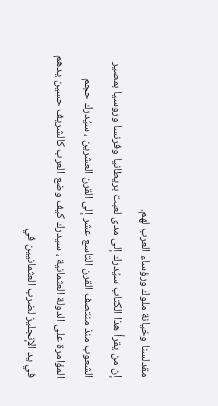مقدلسنا وخيانة ملوك ورؤساء العرب لهم.
إن من يقرأ هذا الكتاب سيُدرك إلى مدى لعبت بريطانيا وفرنسا وروسيا بمصير الشعوب منذ منتصف القرن التاسع عشر إلى القرن العشرين ، سيُدرك حجم المؤامرة على الدولة العثمانية ، سيدرك كيف وضع العرب كالشريف حسين يدهم في يد الإنجليز لضرب العثمانيين في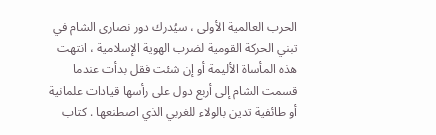الحرب العالمية الأولى ، سيُدرك دور نصارى الشام في تبني الحركة القومية لضرب الهوية الإسلامية ، انتهت هذه المأساة الأليمة أو إن شئت فقل بدأت عندما قسمت الشام إلى أربع دول على رأسها قيادات علمانية أو طائفية تدين بالولاء للغربي الذي اصطنعها . كتاب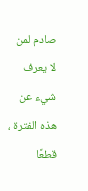صادم لمن لا يعرف شيء عن هذه الفترة ، قطعًا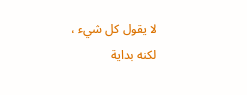لا يقول كل شيء ، لكنه بداية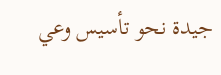جيدة نحو تأسيس وعي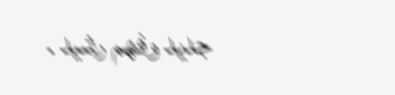جديد وفهم رشيد .